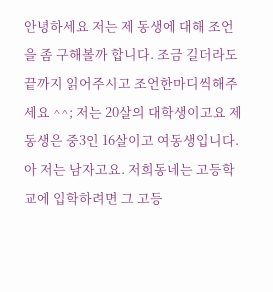안녕하세요 저는 제 동생에 대해 조언을 좀 구해볼까 합니다. 조금 길더라도 끝까지 읽어주시고 조언한마디씩해주세요 ^^; 저는 20살의 대학생이고요 제 동생은 중3인 16살이고 여동생입니다. 아 저는 남자고요. 저희동네는 고등학교에 입학하려면 그 고등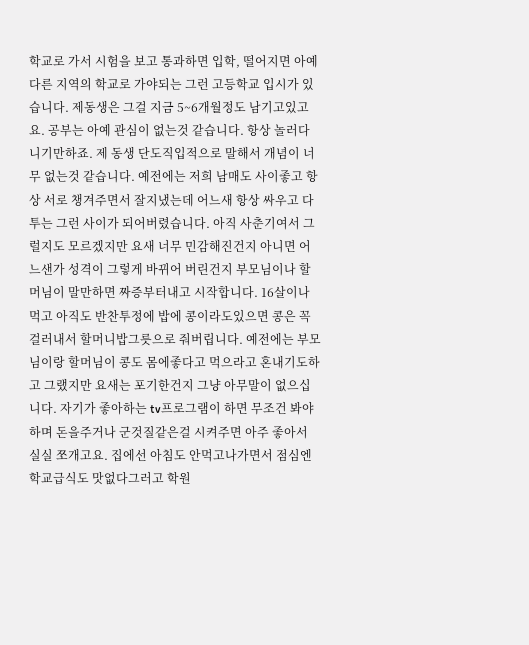학교로 가서 시험을 보고 통과하면 입학, 떨어지면 아예 다른 지역의 학교로 가야되는 그런 고등학교 입시가 있습니다. 제동생은 그걸 지금 5~6개월정도 남기고있고요. 공부는 아예 관심이 없는것 같습니다. 항상 놀러다니기만하죠. 제 동생 단도직입적으로 말해서 개념이 너무 없는것 같습니다. 예전에는 저희 남매도 사이좋고 항상 서로 챙겨주면서 잘지냈는데 어느새 항상 싸우고 다투는 그런 사이가 되어버렸습니다. 아직 사춘기여서 그럴지도 모르겠지만 요새 너무 민감해진건지 아니면 어느샌가 성격이 그렇게 바뀌어 버린건지 부모님이나 할머님이 말만하면 짜증부터내고 시작합니다. 16살이나 먹고 아직도 반찬투정에 밥에 콩이라도있으면 콩은 꼭 걸러내서 할머니밥그릇으로 줘버립니다. 예전에는 부모님이랑 할머님이 콩도 몸에좋다고 먹으라고 혼내기도하고 그랬지만 요새는 포기한건지 그냥 아무말이 없으십니다. 자기가 좋아하는 tv프로그램이 하면 무조건 봐야하며 돈을주거나 군것질같은걸 시켜주면 아주 좋아서 실실 쪼개고요. 집에선 아침도 안먹고나가면서 점심엔 학교급식도 맛없다그러고 학원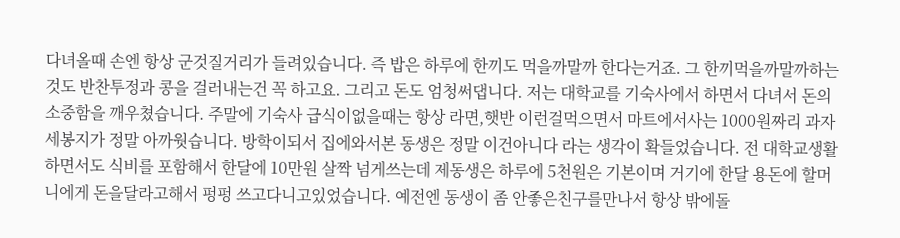다녀올때 손엔 항상 군것질거리가 들려있습니다. 즉 밥은 하루에 한끼도 먹을까말까 한다는거죠. 그 한끼먹을까말까하는것도 반찬투정과 콩을 걸러내는건 꼭 하고요. 그리고 돈도 엄청써댑니다. 저는 대학교를 기숙사에서 하면서 다녀서 돈의 소중함을 깨우쳤습니다. 주말에 기숙사 급식이없을때는 항상 라면,햇반 이런걸먹으면서 마트에서사는 1000원짜리 과자 세봉지가 정말 아까웟습니다. 방학이되서 집에와서본 동생은 정말 이건아니다 라는 생각이 확들었습니다. 전 대학교생활하면서도 식비를 포함해서 한달에 10만원 살짝 넘게쓰는데 제동생은 하루에 5천원은 기본이며 거기에 한달 용돈에 할머니에게 돈을달라고해서 펑펑 쓰고다니고있었습니다. 예전엔 동생이 좀 안좋은친구를만나서 항상 밖에돌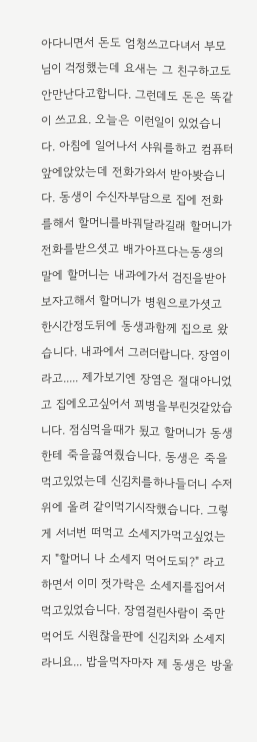아다니면서 돈도 엄청쓰고다녀서 부모님이 걱정했는데 요새는 그 친구하고도 안만난다고합니다. 그런데도 돈은 똑같이 쓰고요. 오늘은 이런일이 있었습니다. 아침에 일어나서 샤워를하고 컴퓨터앞에앉았는데 전화가와서 받아봣습니다. 동생이 수신자부담으로 집에 전화를해서 할머니를바꿔달라길래 할머니가 전화를받으셧고 배가아프다는동생의말에 할머니는 내과에가서 검진을받아보자고해서 할머니가 병원으로가셧고 한시간정도뒤에 동생과함께 집으로 왔습니다. 내과에서 그러더랍니다. 장염이라고..... 제가보기엔 장염은 절대아니었고 집에오고싶어서 꾀병을부린것같았습니다. 점심먹을때가 됬고 할머니가 동생한테 죽을끓여줬습니다. 동생은 죽을먹고있었는데 신김치를하나들더니 수저위에 올려 같이먹기시작했습니다. 그렇게 서너번 떠먹고 소세지가먹고싶었는지 "할머니 나 소세지 먹어도되?" 라고하면서 이미 젓가락은 소세지를집어서 먹고있었습니다. 장염걸린사람이 죽만먹어도 시원찮을판에 신김치와 소세지라니요... 밥을먹자마자 제 동생은 방울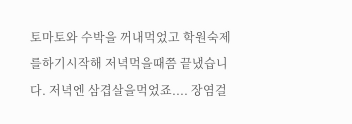토마토와 수박을 꺼내먹었고 학원숙제를하기시작해 저녁먹을때쯤 끝냈습니다. 저녁엔 삼겹살을먹었죠.... 장염걸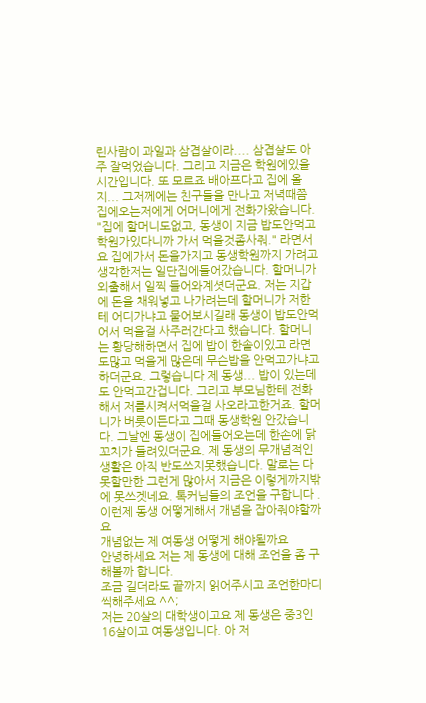린사람이 과일과 삼겹살이라.... 삼겹살도 아주 잘먹었습니다. 그리고 지금은 학원에있을시간입니다. 또 모르죠 배아프다고 집에 올지... 그저께에는 친구들을 만나고 저녁때쯤 집에오는저에게 어머니에게 전화가왔습니다. "집에 할머니도없고, 동생이 지금 밥도안먹고 학원가있다니까 가서 먹을것좀사줘." 라면서요 집에가서 돈을가지고 동생학원까지 가려고 생각한저는 일단집에들어갔습니다. 할머니가 외출해서 일찍 들어와계셧더군요. 저는 지갑에 돈을 채워넣고 나가려는데 할머니가 저한테 어디가냐고 물어보시길래 동생이 밥도안먹어서 먹을걸 사주러간다고 했습니다. 할머니는 황당해하면서 집에 밥이 한솥이있고 라면도많고 먹을게 많은데 무슨밥을 안먹고가냐고 하더군요. 그렇습니다 제 동생... 밥이 있는데도 안먹고간겁니다. 그리고 부모님한테 전화해서 저를시켜서먹을걸 사오라고한거죠. 할머니가 버릇이든다고 그때 동생학원 안갔습니다. 그날엔 동생이 집에들어오는데 한손에 닭꼬치가 들려있더군요. 제 동생의 무개념적인생활은 아직 반도쓰지못했습니다. 말로는 다못할만한 그런게 많아서 지금은 이렇게까지밖에 못쓰겟네요. 톡커님들의 조언을 구합니다 . 이런제 동생 어떻게해서 개념을 잡아줘야할까요
개념없는 제 여동생 어떻게 해야될까요
안녕하세요 저는 제 동생에 대해 조언을 좀 구해볼까 합니다.
조금 길더라도 끝까지 읽어주시고 조언한마디씩해주세요 ^^;
저는 20살의 대학생이고요 제 동생은 중3인 16살이고 여동생입니다. 아 저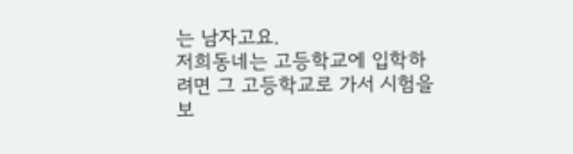는 남자고요.
저희동네는 고등학교에 입학하려면 그 고등학교로 가서 시험을 보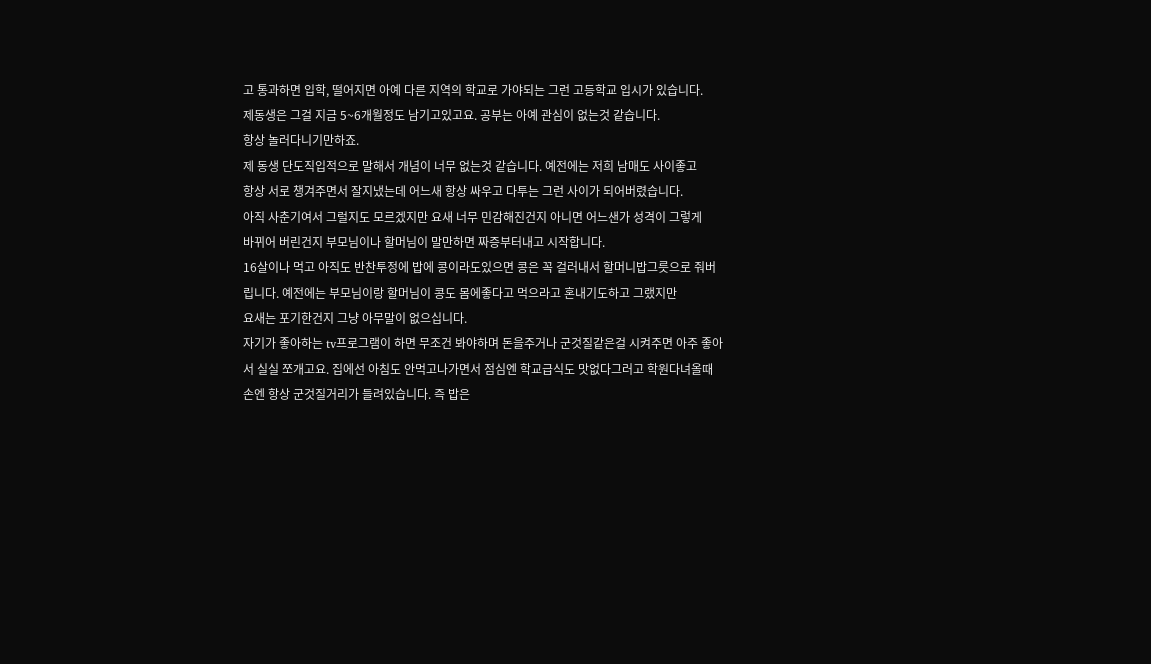고 통과하면 입학, 떨어지면 아예 다른 지역의 학교로 가야되는 그런 고등학교 입시가 있습니다.
제동생은 그걸 지금 5~6개월정도 남기고있고요. 공부는 아예 관심이 없는것 같습니다.
항상 놀러다니기만하죠.
제 동생 단도직입적으로 말해서 개념이 너무 없는것 같습니다. 예전에는 저희 남매도 사이좋고
항상 서로 챙겨주면서 잘지냈는데 어느새 항상 싸우고 다투는 그런 사이가 되어버렸습니다.
아직 사춘기여서 그럴지도 모르겠지만 요새 너무 민감해진건지 아니면 어느샌가 성격이 그렇게
바뀌어 버린건지 부모님이나 할머님이 말만하면 짜증부터내고 시작합니다.
16살이나 먹고 아직도 반찬투정에 밥에 콩이라도있으면 콩은 꼭 걸러내서 할머니밥그릇으로 줘버립니다. 예전에는 부모님이랑 할머님이 콩도 몸에좋다고 먹으라고 혼내기도하고 그랬지만
요새는 포기한건지 그냥 아무말이 없으십니다.
자기가 좋아하는 tv프로그램이 하면 무조건 봐야하며 돈을주거나 군것질같은걸 시켜주면 아주 좋아서 실실 쪼개고요. 집에선 아침도 안먹고나가면서 점심엔 학교급식도 맛없다그러고 학원다녀올때 손엔 항상 군것질거리가 들려있습니다. 즉 밥은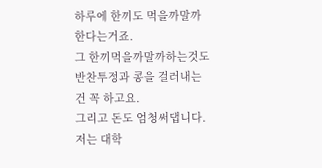하루에 한끼도 먹을까말까 한다는거죠.
그 한끼먹을까말까하는것도 반찬투정과 콩을 걸러내는건 꼭 하고요.
그리고 돈도 엄청써댑니다. 저는 대학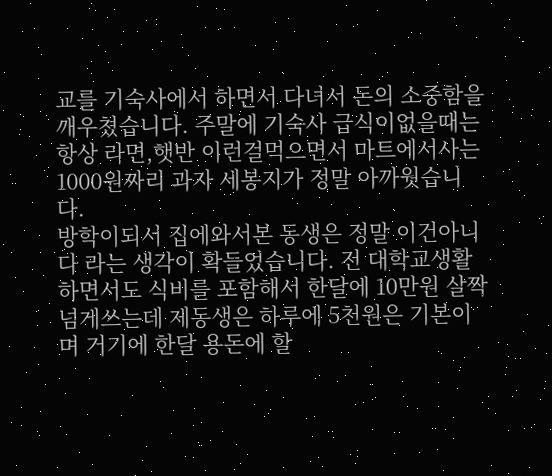교를 기숙사에서 하면서 다녀서 돈의 소중함을 깨우쳤습니다. 주말에 기숙사 급식이없을때는 항상 라면,햇반 이런걸먹으면서 마트에서사는 1000원짜리 과자 세봉지가 정말 아까웟습니다.
방학이되서 집에와서본 동생은 정말 이건아니다 라는 생각이 확들었습니다. 전 대학교생활하면서도 식비를 포함해서 한달에 10만원 살짝 넘게쓰는데 제동생은 하루에 5천원은 기본이며 거기에 한달 용돈에 할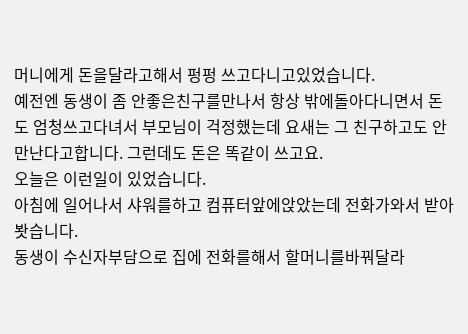머니에게 돈을달라고해서 펑펑 쓰고다니고있었습니다.
예전엔 동생이 좀 안좋은친구를만나서 항상 밖에돌아다니면서 돈도 엄청쓰고다녀서 부모님이 걱정했는데 요새는 그 친구하고도 안만난다고합니다. 그런데도 돈은 똑같이 쓰고요.
오늘은 이런일이 있었습니다.
아침에 일어나서 샤워를하고 컴퓨터앞에앉았는데 전화가와서 받아봣습니다.
동생이 수신자부담으로 집에 전화를해서 할머니를바꿔달라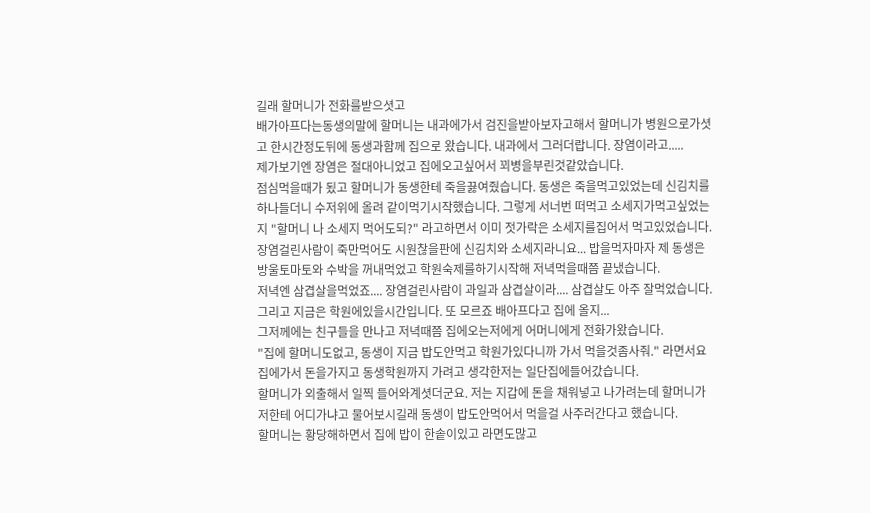길래 할머니가 전화를받으셧고
배가아프다는동생의말에 할머니는 내과에가서 검진을받아보자고해서 할머니가 병원으로가셧고 한시간정도뒤에 동생과함께 집으로 왔습니다. 내과에서 그러더랍니다. 장염이라고.....
제가보기엔 장염은 절대아니었고 집에오고싶어서 꾀병을부린것같았습니다.
점심먹을때가 됬고 할머니가 동생한테 죽을끓여줬습니다. 동생은 죽을먹고있었는데 신김치를하나들더니 수저위에 올려 같이먹기시작했습니다. 그렇게 서너번 떠먹고 소세지가먹고싶었는지 "할머니 나 소세지 먹어도되?" 라고하면서 이미 젓가락은 소세지를집어서 먹고있었습니다.
장염걸린사람이 죽만먹어도 시원찮을판에 신김치와 소세지라니요... 밥을먹자마자 제 동생은 방울토마토와 수박을 꺼내먹었고 학원숙제를하기시작해 저녁먹을때쯤 끝냈습니다.
저녁엔 삼겹살을먹었죠.... 장염걸린사람이 과일과 삼겹살이라.... 삼겹살도 아주 잘먹었습니다.
그리고 지금은 학원에있을시간입니다. 또 모르죠 배아프다고 집에 올지...
그저께에는 친구들을 만나고 저녁때쯤 집에오는저에게 어머니에게 전화가왔습니다.
"집에 할머니도없고, 동생이 지금 밥도안먹고 학원가있다니까 가서 먹을것좀사줘." 라면서요
집에가서 돈을가지고 동생학원까지 가려고 생각한저는 일단집에들어갔습니다.
할머니가 외출해서 일찍 들어와계셧더군요. 저는 지갑에 돈을 채워넣고 나가려는데 할머니가 저한테 어디가냐고 물어보시길래 동생이 밥도안먹어서 먹을걸 사주러간다고 했습니다.
할머니는 황당해하면서 집에 밥이 한솥이있고 라면도많고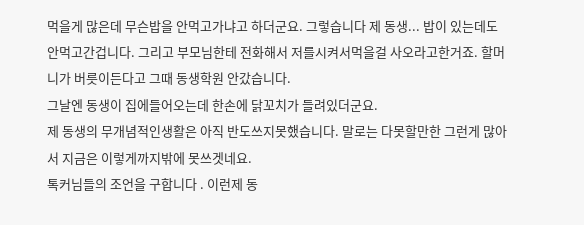먹을게 많은데 무슨밥을 안먹고가냐고 하더군요. 그렇습니다 제 동생... 밥이 있는데도 안먹고간겁니다. 그리고 부모님한테 전화해서 저를시켜서먹을걸 사오라고한거죠. 할머니가 버릇이든다고 그때 동생학원 안갔습니다.
그날엔 동생이 집에들어오는데 한손에 닭꼬치가 들려있더군요.
제 동생의 무개념적인생활은 아직 반도쓰지못했습니다. 말로는 다못할만한 그런게 많아서 지금은 이렇게까지밖에 못쓰겟네요.
톡커님들의 조언을 구합니다 . 이런제 동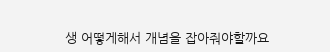생 어떻게해서 개념을 잡아줘야할까요